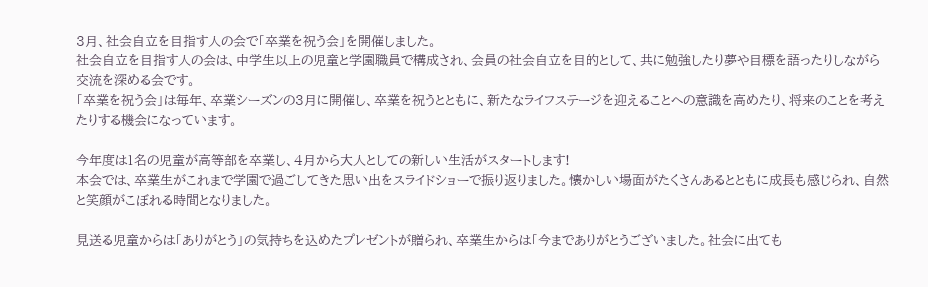3月、社会自立を目指す人の会で「卒業を祝う会」を開催しました。
社会自立を目指す人の会は、中学生以上の児童と学園職員で構成され、会員の社会自立を目的として、共に勉強したり夢や目標を語ったりしながら交流を深める会です。
「卒業を祝う会」は毎年、卒業シーズンの3月に開催し、卒業を祝うとともに、新たなライフステージを迎えることへの意識を高めたり、将来のことを考えたりする機会になっています。

今年度は1名の児童が高等部を卒業し、4月から大人としての新しい生活がスタートします!
本会では、卒業生がこれまで学園で過ごしてきた思い出をスライドショーで振り返りました。懐かしい場面がたくさんあるとともに成長も感じられ、自然と笑顔がこぼれる時間となりました。

見送る児童からは「ありがとう」の気持ちを込めたプレゼントが贈られ、卒業生からは「今までありがとうございました。社会に出ても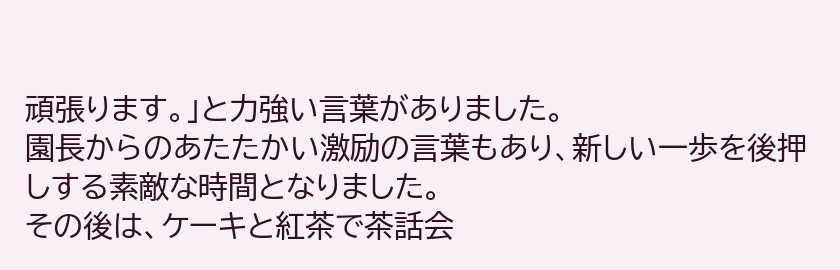頑張ります。」と力強い言葉がありました。
園長からのあたたかい激励の言葉もあり、新しい一歩を後押しする素敵な時間となりました。
その後は、ケーキと紅茶で茶話会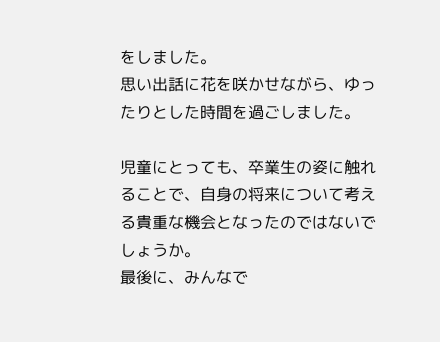をしました。
思い出話に花を咲かせながら、ゆったりとした時間を過ごしました。

児童にとっても、卒業生の姿に触れることで、自身の将来について考える貴重な機会となったのではないでしょうか。
最後に、みんなで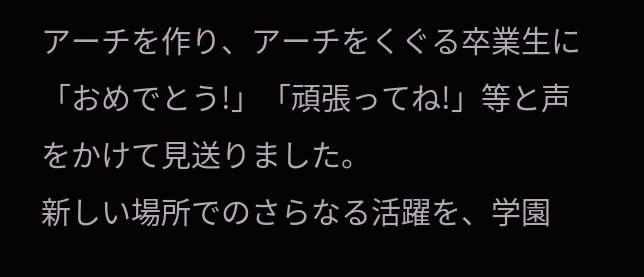アーチを作り、アーチをくぐる卒業生に「おめでとう!」「頑張ってね!」等と声をかけて見送りました。
新しい場所でのさらなる活躍を、学園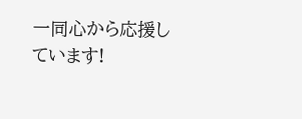一同心から応援しています!